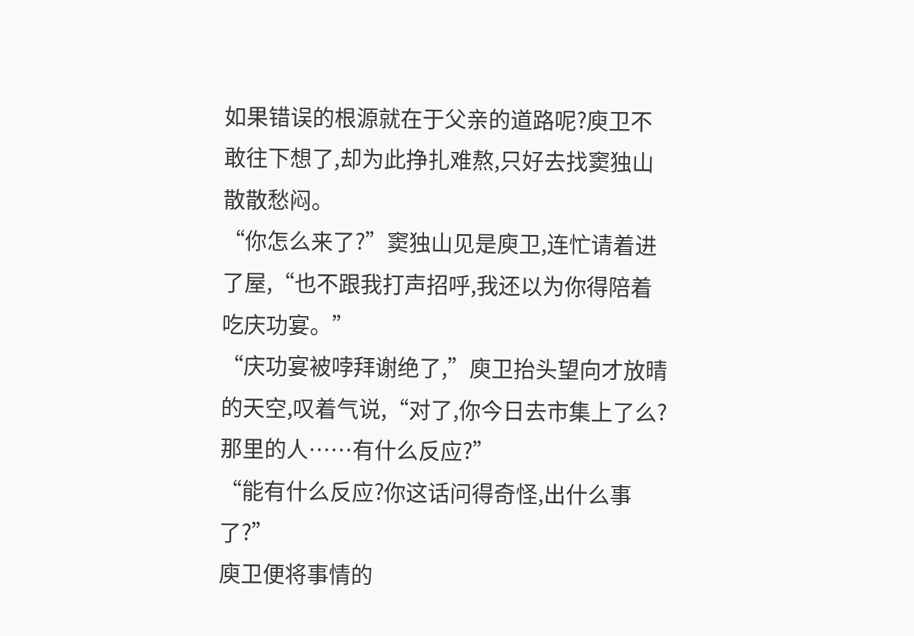如果错误的根源就在于父亲的道路呢?庾卫不敢往下想了,却为此挣扎难熬,只好去找窦独山散散愁闷。
“你怎么来了?”窦独山见是庾卫,连忙请着进了屋,“也不跟我打声招呼,我还以为你得陪着吃庆功宴。”
“庆功宴被哱拜谢绝了,”庾卫抬头望向才放晴的天空,叹着气说,“对了,你今日去市集上了么?那里的人……有什么反应?”
“能有什么反应?你这话问得奇怪,出什么事了?”
庾卫便将事情的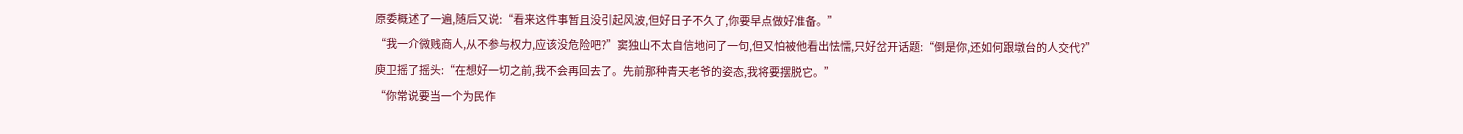原委概述了一遍,随后又说:“看来这件事暂且没引起风波,但好日子不久了,你要早点做好准备。”
“我一介微贱商人,从不参与权力,应该没危险吧?”窦独山不太自信地问了一句,但又怕被他看出怯懦,只好岔开话题:“倒是你,还如何跟墩台的人交代?”
庾卫摇了摇头:“在想好一切之前,我不会再回去了。先前那种青天老爷的姿态,我将要摆脱它。”
“你常说要当一个为民作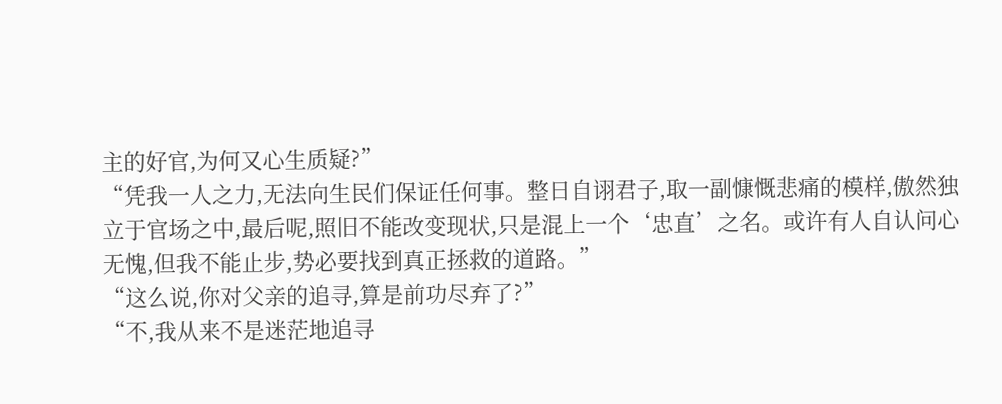主的好官,为何又心生质疑?”
“凭我一人之力,无法向生民们保证任何事。整日自诩君子,取一副慷慨悲痛的模样,傲然独立于官场之中,最后呢,照旧不能改变现状,只是混上一个‘忠直’之名。或许有人自认问心无愧,但我不能止步,势必要找到真正拯救的道路。”
“这么说,你对父亲的追寻,算是前功尽弃了?”
“不,我从来不是迷茫地追寻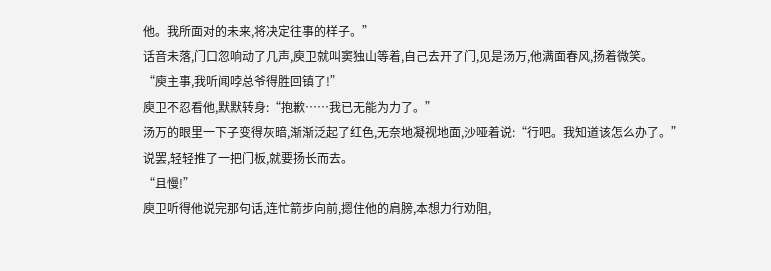他。我所面对的未来,将决定往事的样子。”
话音未落,门口忽响动了几声,庾卫就叫窦独山等着,自己去开了门,见是汤万,他满面春风,扬着微笑。
“庾主事,我听闻哱总爷得胜回镇了!”
庾卫不忍看他,默默转身:“抱歉……我已无能为力了。”
汤万的眼里一下子变得灰暗,渐渐泛起了红色,无奈地凝视地面,沙哑着说:“行吧。我知道该怎么办了。”
说罢,轻轻推了一把门板,就要扬长而去。
“且慢!”
庾卫听得他说完那句话,连忙箭步向前,摁住他的肩膀,本想力行劝阻,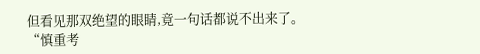但看见那双绝望的眼睛,竟一句话都说不出来了。
“慎重考